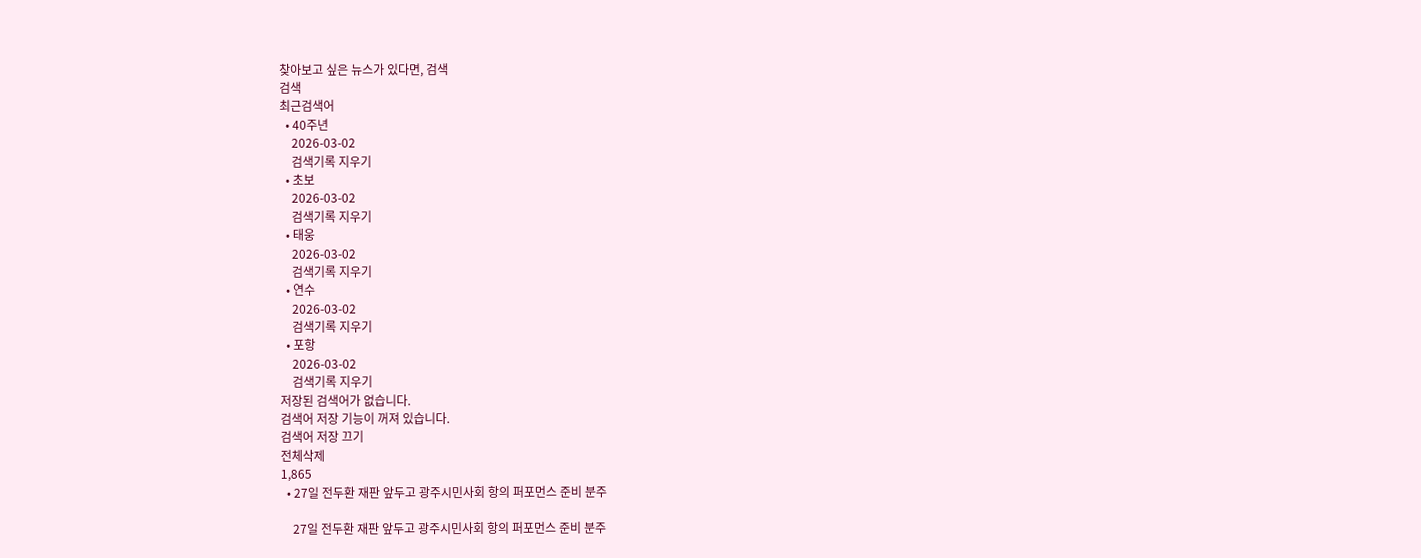찾아보고 싶은 뉴스가 있다면, 검색
검색
최근검색어
  • 40주년
    2026-03-02
    검색기록 지우기
  • 초보
    2026-03-02
    검색기록 지우기
  • 태웅
    2026-03-02
    검색기록 지우기
  • 연수
    2026-03-02
    검색기록 지우기
  • 포항
    2026-03-02
    검색기록 지우기
저장된 검색어가 없습니다.
검색어 저장 기능이 꺼져 있습니다.
검색어 저장 끄기
전체삭제
1,865
  • 27일 전두환 재판 앞두고 광주시민사회 항의 퍼포먼스 준비 분주

    27일 전두환 재판 앞두고 광주시민사회 항의 퍼포먼스 준비 분주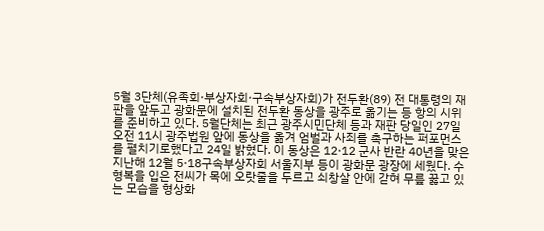5월 3단체(유족회·부상자회·구속부상자회)가 전두환(89) 전 대통령의 재판을 앞두고 광화문에 설치된 전두환 동상을 광주로 옮기는 등 항의 시위를 준비하고 있다. 5월단체는 최근 광주시민단체 등과 재판 당일인 27일 오전 11시 광주법원 앞에 동상을 옮겨 엄벌과 사죄를 촉구하는 퍼포먼스를 펼치기로했다고 24일 밝혔다. 이 동상은 12·12 군사 반란 40년을 맞은 지난해 12월 5·18구속부상자회 서울지부 등이 광화문 광장에 세웠다. 수형복을 입은 전씨가 목에 오랏줄을 두르고 쇠창살 안에 갇혀 무릎 꿇고 있는 모습을 형상화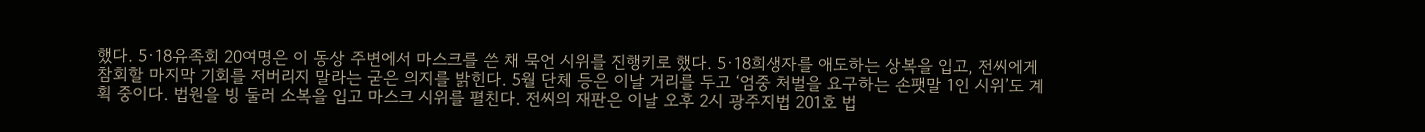했다. 5·18유족회 20여명은 이 동상 주변에서 마스크를 쓴 채 묵언 시위를 진행키로 했다. 5·18희생자를 애도하는 상복을 입고, 전씨에게 참회할 마지막 기회를 저버리지 말라는 굳은 의지를 밝힌다. 5월 단체 등은 이날 거리를 두고 ‘엄중 처벌을 요구하는 손팻말 1인 시위’도 계획 중이다. 법원을 빙 둘러 소복을 입고 마스크 시위를 펼친다. 전씨의 재판은 이날 오후 2시 광주지법 201호 법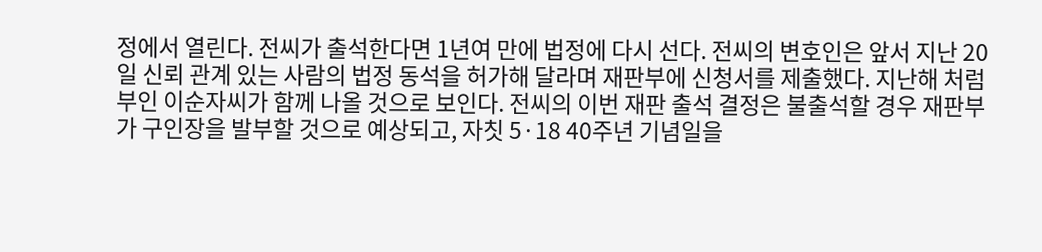정에서 열린다. 전씨가 출석한다면 1년여 만에 법정에 다시 선다. 전씨의 변호인은 앞서 지난 20일 신뢰 관계 있는 사람의 법정 동석을 허가해 달라며 재판부에 신청서를 제출했다. 지난해 처럼 부인 이순자씨가 함께 나올 것으로 보인다. 전씨의 이번 재판 출석 결정은 불출석할 경우 재판부가 구인장을 발부할 것으로 예상되고, 자칫 5·18 40주년 기념일을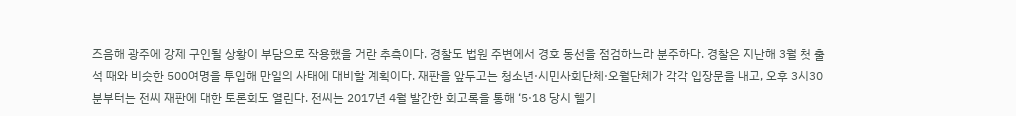즈음해 광주에 강제 구인될 상황이 부담으로 작용했을 거란 추측이다. 경찰도 법원 주변에서 경호 동선을 점검하느라 분주하다. 경찰은 지난해 3월 첫 출석 때와 비슷한 500여명을 투입해 만일의 사태에 대비할 계획이다. 재판을 앞두고는 청소년·시민사회단체·오월단체가 각각 입장문을 내고, 오후 3시30분부터는 전씨 재판에 대한 토론회도 열린다. 전씨는 2017년 4월 발간한 회고록을 통해 ‘5·18 당시 헬기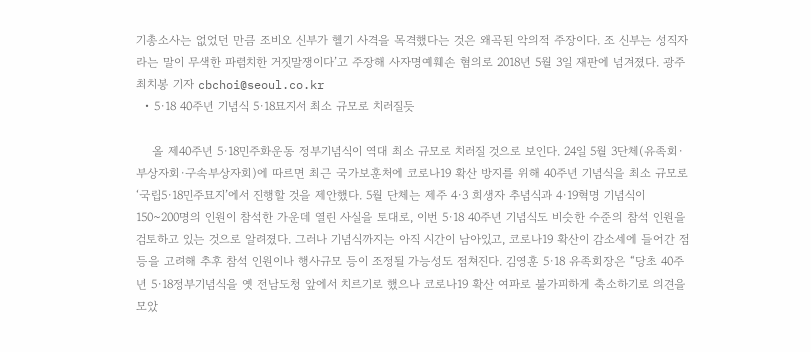기총소사는 없었던 만큼 조비오 신부가 헬기 사격을 목격했다는 것은 왜곡된 악의적 주장이다. 조 신부는 성직자라는 말이 무색한 파렴치한 거짓말쟁이다’고 주장해 사자명예훼손 혐의로 2018년 5월 3일 재판에 넘겨졌다. 광주 최치봉 기자 cbchoi@seoul.co.kr
  • 5·18 40주년 기념식 5·18묘지서 최소 규모로 치러질듯

    올 제40주년 5·18민주화운동 정부기념식이 역대 최소 규모로 치러질 것으로 보인다. 24일 5월 3단체(유족회·부상자회·구속부상자회)에 따르면 최근 국가보훈처에 코로나19 확산 방지를 위해 40주년 기념식을 최소 규모로 ‘국립5·18민주묘지’에서 진행할 것을 제안했다. 5월 단체는 제주 4·3 희생자 추념식과 4·19혁명 기념식이 150~200명의 인원이 참석한 가운데 열린 사실을 토대로, 이번 5·18 40주년 기념식도 비슷한 수준의 참석 인원을 검토하고 있는 것으로 알려졌다. 그러나 기념식까지는 아직 시간이 남아있고, 코로나19 확산이 감소세에 들어간 점 등을 고려해 추후 참석 인원이나 행사규모 등이 조정될 가능성도 점쳐진다. 김영훈 5·18 유족회장은 “당초 40주년 5·18정부기념식을 옛 전남도청 앞에서 치르기로 했으나 코로나19 확산 여파로 불가피하게 축소하기로 의견을 모았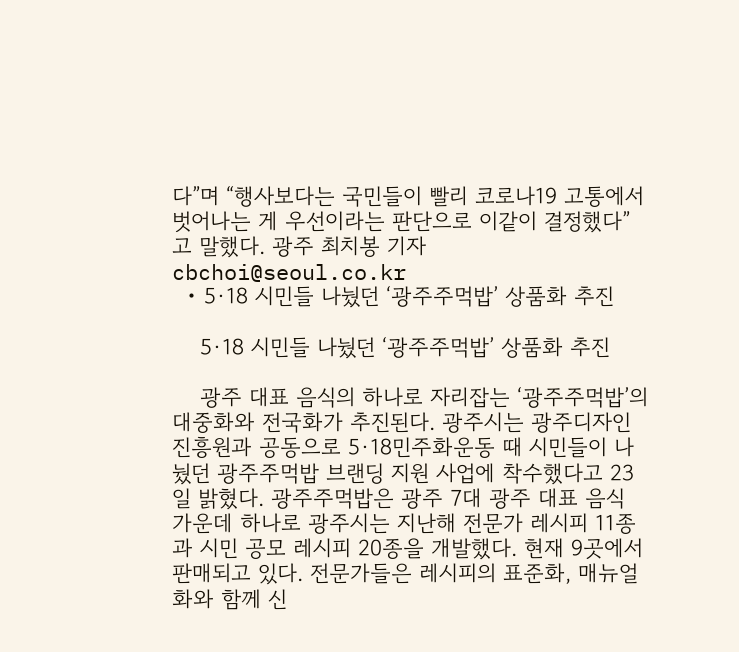다”며 “행사보다는 국민들이 빨리 코로나19 고통에서 벗어나는 게 우선이라는 판단으로 이같이 결정했다”고 말했다. 광주 최치봉 기자 cbchoi@seoul.co.kr
  • 5·18 시민들 나눴던 ‘광주주먹밥’ 상품화 추진

    5·18 시민들 나눴던 ‘광주주먹밥’ 상품화 추진

    광주 대표 음식의 하나로 자리잡는 ‘광주주먹밥’의 대중화와 전국화가 추진된다. 광주시는 광주디자인진흥원과 공동으로 5·18민주화운동 때 시민들이 나눴던 광주주먹밥 브랜딩 지원 사업에 착수했다고 23일 밝혔다. 광주주먹밥은 광주 7대 광주 대표 음식 가운데 하나로 광주시는 지난해 전문가 레시피 11종과 시민 공모 레시피 20종을 개발했다. 현재 9곳에서 판매되고 있다. 전문가들은 레시피의 표준화, 매뉴얼화와 함께 신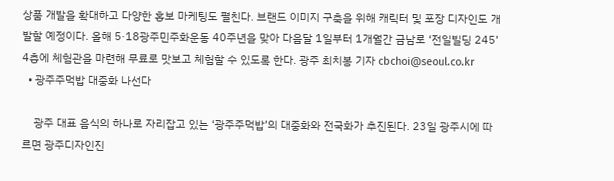상품 개발을 확대하고 다양한 홍보 마케팅도 펼친다. 브랜드 이미지 구축을 위해 캐릭터 및 포장 디자인도 개발할 예정이다. 올해 5·18광주민주화운동 40주년을 맞아 다음달 1일부터 1개월간 금남로 ‘전일빌딩 245’ 4층에 체험관을 마련해 무료로 맛보고 체험할 수 있도록 한다. 광주 최치봉 기자 cbchoi@seoul.co.kr
  • 광주주먹밥 대중화 나선다

    광주 대표 음식의 하나로 자리잡고 있는 ‘광주주먹밥’의 대중화와 전국화가 추진된다. 23일 광주시에 따르면 광주디자인진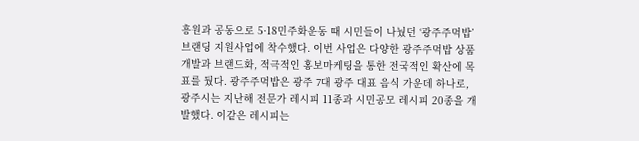흥원과 공동으로 5·18민주화운동 때 시민들이 나눴던 ‘광주주먹밥’ 브랜딩 지원사업에 착수했다. 이번 사업은 다양한 광주주먹밥 상품 개발과 브랜드화, 적극적인 홍보마케팅을 통한 전국적인 확산에 목표를 뒀다. 광주주먹밥은 광주 7대 광주 대표 음식 가운데 하나로, 광주시는 지난해 전문가 레시피 11종과 시민공모 레시피 20종을 개발했다. 이같은 레시피는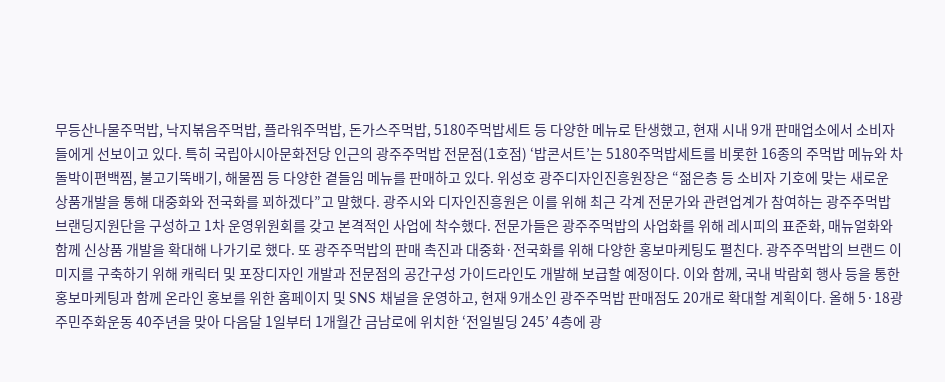무등산나물주먹밥, 낙지볶음주먹밥, 플라워주먹밥, 돈가스주먹밥, 5180주먹밥세트 등 다양한 메뉴로 탄생했고, 현재 시내 9개 판매업소에서 소비자들에게 선보이고 있다. 특히 국립아시아문화전당 인근의 광주주먹밥 전문점(1호점) ‘밥콘서트’는 5180주먹밥세트를 비롯한 16종의 주먹밥 메뉴와 차돌박이편백찜, 불고기뚝배기, 해물찜 등 다양한 곁들임 메뉴를 판매하고 있다. 위성호 광주디자인진흥원장은 “젊은층 등 소비자 기호에 맞는 새로운 상품개발을 통해 대중화와 전국화를 꾀하겠다”고 말했다. 광주시와 디자인진흥원은 이를 위해 최근 각계 전문가와 관련업계가 참여하는 광주주먹밥 브랜딩지원단을 구성하고 1차 운영위원회를 갖고 본격적인 사업에 착수했다. 전문가들은 광주주먹밥의 사업화를 위해 레시피의 표준화, 매뉴얼화와 함께 신상품 개발을 확대해 나가기로 했다. 또 광주주먹밥의 판매 촉진과 대중화·전국화를 위해 다양한 홍보마케팅도 펼친다. 광주주먹밥의 브랜드 이미지를 구축하기 위해 캐릭터 및 포장디자인 개발과 전문점의 공간구성 가이드라인도 개발해 보급할 예정이다. 이와 함께, 국내 박람회 행사 등을 통한 홍보마케팅과 함께 온라인 홍보를 위한 홈페이지 및 SNS 채널을 운영하고, 현재 9개소인 광주주먹밥 판매점도 20개로 확대할 계획이다. 올해 5·18광주민주화운동 40주년을 맞아 다음달 1일부터 1개월간 금남로에 위치한 ‘전일빌딩 245’ 4층에 광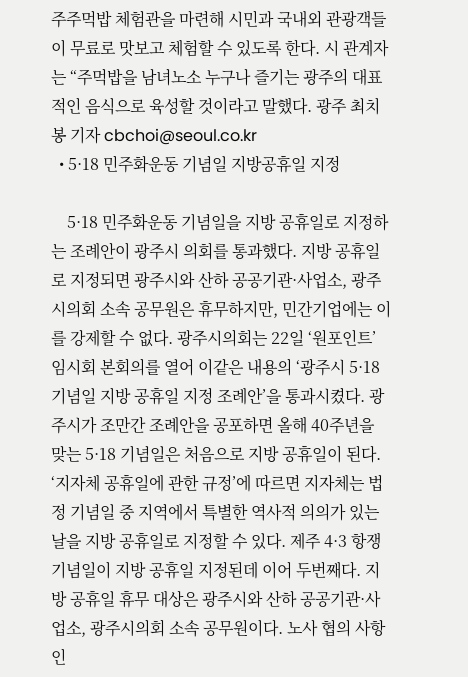주주먹밥 체험관을 마련해 시민과 국내외 관광객들이 무료로 맛보고 체험할 수 있도록 한다. 시 관계자는 “주먹밥을 남녀노소 누구나 즐기는 광주의 대표적인 음식으로 육성할 것이라고 말했다. 광주 최치봉 기자 cbchoi@seoul.co.kr
  • 5·18 민주화운동 기념일 지방공휴일 지정

    5·18 민주화운동 기념일을 지방 공휴일로 지정하는 조례안이 광주시 의회를 통과했다. 지방 공휴일로 지정되면 광주시와 산하 공공기관·사업소, 광주시의회 소속 공무원은 휴무하지만, 민간기업에는 이를 강제할 수 없다. 광주시의회는 22일 ‘원포인트’ 임시회 본회의를 열어 이같은 내용의 ‘광주시 5·18 기념일 지방 공휴일 지정 조례안’을 통과시켰다. 광주시가 조만간 조례안을 공포하면 올해 40주년을 맞는 5·18 기념일은 처음으로 지방 공휴일이 된다. ‘지자체 공휴일에 관한 규정’에 따르면 지자체는 법정 기념일 중 지역에서 특별한 역사적 의의가 있는 날을 지방 공휴일로 지정할 수 있다. 제주 4·3 항쟁 기념일이 지방 공휴일 지정된데 이어 두번째다. 지방 공휴일 휴무 대상은 광주시와 산하 공공기관·사업소, 광주시의회 소속 공무원이다. 노사 협의 사항인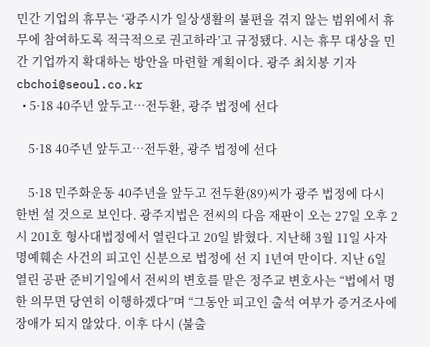민간 기업의 휴무는 ‘광주시가 일상생활의 불편을 겪지 않는 범위에서 휴무에 참여하도록 적극적으로 권고하라’고 규정됐다. 시는 휴무 대상을 민간 기업까지 확대하는 방안을 마련할 계획이다. 광주 최치봉 기자 cbchoi@seoul.co.kr
  • 5·18 40주년 앞두고…전두환, 광주 법정에 선다

    5·18 40주년 앞두고…전두환, 광주 법정에 선다

    5·18 민주화운동 40주년을 앞두고 전두환(89)씨가 광주 법정에 다시 한번 설 것으로 보인다. 광주지법은 전씨의 다음 재판이 오는 27일 오후 2시 201호 형사대법정에서 열린다고 20일 밝혔다. 지난해 3월 11일 사자명예훼손 사건의 피고인 신분으로 법정에 선 지 1년여 만이다. 지난 6일 열린 공판 준비기일에서 전씨의 변호를 맡은 정주교 변호사는 “법에서 명한 의무면 당연히 이행하겠다”며 “그동안 피고인 출석 여부가 증거조사에 장애가 되지 않았다. 이후 다시 (불출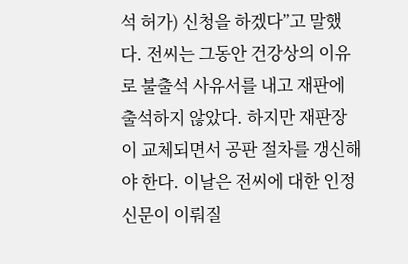석 허가) 신청을 하겠다”고 말했다. 전씨는 그동안 건강상의 이유로 불출석 사유서를 내고 재판에 출석하지 않았다. 하지만 재판장이 교체되면서 공판 절차를 갱신해야 한다. 이날은 전씨에 대한 인정신문이 이뤄질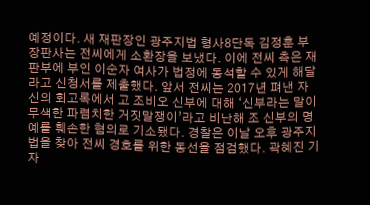예정이다. 새 재판장인 광주지법 형사8단독 김정훈 부장판사는 전씨에게 소환장을 보냈다. 이에 전씨 측은 재판부에 부인 이순자 여사가 법정에 동석할 수 있게 해달라고 신청서를 제출했다. 앞서 전씨는 2017년 펴낸 자신의 회고록에서 고 조비오 신부에 대해 ‘신부라는 말이 무색한 파렴치한 거짓말쟁이’라고 비난해 조 신부의 명예를 훼손한 혐의로 기소됐다. 경찰은 이날 오후 광주지법을 찾아 전씨 경호를 위한 동선을 점검했다. 곽혜진 기자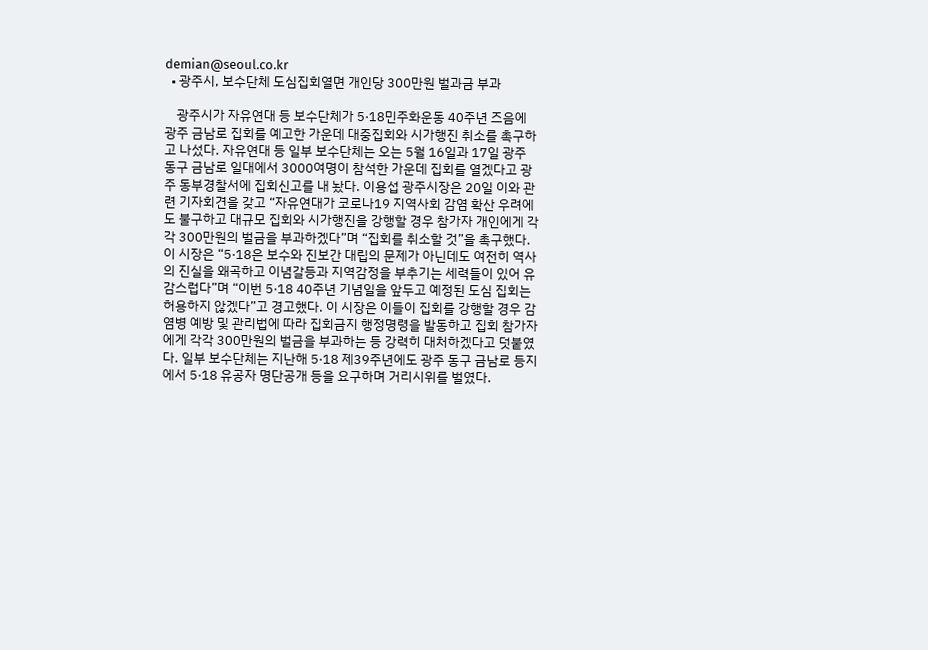demian@seoul.co.kr
  • 광주시, 보수단체 도심집회열면 개인당 300만원 벌과금 부과

    광주시가 자유연대 등 보수단체가 5·18민주화운동 40주년 즈음에 광주 금남로 집회를 예고한 가운데 대중집회와 시가행진 취소를 촉구하고 나섰다. 자유연대 등 일부 보수단체는 오는 5월 16일과 17일 광주 동구 금남로 일대에서 3000여명이 참석한 가운데 집회를 열겠다고 광주 동부경찰서에 집회신고를 내 놨다. 이용섭 광주시장은 20일 이와 관련 기자회견을 갖고 “자유연대가 코로나19 지역사회 감염 확산 우려에도 불구하고 대규모 집회와 시가행진을 강행할 경우 참가자 개인에게 각각 300만원의 벌금을 부과하겠다”며 “집회를 취소할 것”을 촉구했다. 이 시장은 “5·18은 보수와 진보간 대립의 문제가 아닌데도 여전히 역사의 진실을 왜곡하고 이념갈등과 지역감정을 부추기는 세력들이 있어 유감스럽다”며 “이번 5·18 40주년 기념일을 앞두고 예정된 도심 집회는 허용하지 않겠다”고 경고했다. 이 시장은 이들이 집회를 강행할 경우 감염병 예방 및 관리법에 따라 집회금지 행정명령을 발동하고 집회 참가자에게 각각 300만원의 벌금을 부과하는 등 강력히 대처하겠다고 덧붙였다. 일부 보수단체는 지난해 5·18 제39주년에도 광주 동구 금남로 등지에서 5·18 유공자 명단공개 등을 요구하며 거리시위를 벌였다.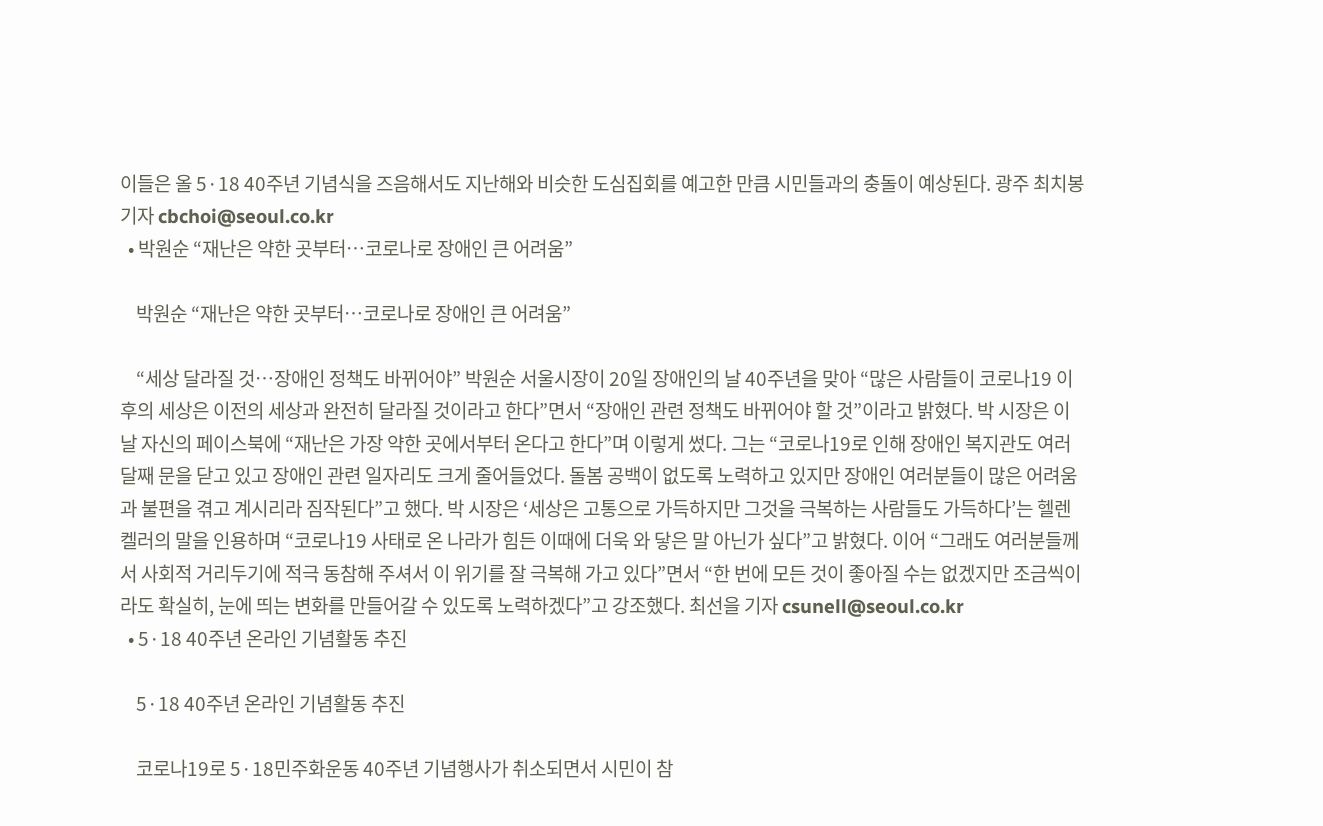이들은 올 5·18 40주년 기념식을 즈음해서도 지난해와 비슷한 도심집회를 예고한 만큼 시민들과의 충돌이 예상된다. 광주 최치봉 기자 cbchoi@seoul.co.kr
  • 박원순 “재난은 약한 곳부터…코로나로 장애인 큰 어려움”

    박원순 “재난은 약한 곳부터…코로나로 장애인 큰 어려움”

    “세상 달라질 것…장애인 정책도 바뀌어야” 박원순 서울시장이 20일 장애인의 날 40주년을 맞아 “많은 사람들이 코로나19 이후의 세상은 이전의 세상과 완전히 달라질 것이라고 한다”면서 “장애인 관련 정책도 바뀌어야 할 것”이라고 밝혔다. 박 시장은 이날 자신의 페이스북에 “재난은 가장 약한 곳에서부터 온다고 한다”며 이렇게 썼다. 그는 “코로나19로 인해 장애인 복지관도 여러 달째 문을 닫고 있고 장애인 관련 일자리도 크게 줄어들었다. 돌봄 공백이 없도록 노력하고 있지만 장애인 여러분들이 많은 어려움과 불편을 겪고 계시리라 짐작된다”고 했다. 박 시장은 ‘세상은 고통으로 가득하지만 그것을 극복하는 사람들도 가득하다’는 헬렌켈러의 말을 인용하며 “코로나19 사태로 온 나라가 힘든 이때에 더욱 와 닿은 말 아닌가 싶다”고 밝혔다. 이어 “그래도 여러분들께서 사회적 거리두기에 적극 동참해 주셔서 이 위기를 잘 극복해 가고 있다”면서 “한 번에 모든 것이 좋아질 수는 없겠지만 조금씩이라도 확실히, 눈에 띄는 변화를 만들어갈 수 있도록 노력하겠다”고 강조했다. 최선을 기자 csunell@seoul.co.kr
  • 5·18 40주년 온라인 기념활동 추진

    5·18 40주년 온라인 기념활동 추진

    코로나19로 5·18민주화운동 40주년 기념행사가 취소되면서 시민이 참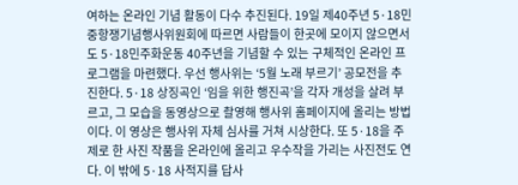여하는 온라인 기념 활동이 다수 추진된다. 19일 제40주년 5·18민중항쟁기념행사위원회에 따르면 사람들이 한곳에 모이지 않으면서도 5·18민주화운동 40주년을 기념할 수 있는 구체적인 온라인 프로그램을 마련했다. 우선 행사위는 ‘5월 노래 부르기’ 공모전을 추진한다. 5·18 상징곡인 ‘임을 위한 행진곡’을 각자 개성을 살려 부르고, 그 모습을 동영상으로 촬영해 행사위 홈페이지에 올리는 방법이다. 이 영상은 행사위 자체 심사를 거쳐 시상한다. 또 5·18을 주제로 한 사진 작품을 온라인에 올리고 우수작을 가리는 사진전도 연다. 이 밖에 5·18 사적지를 답사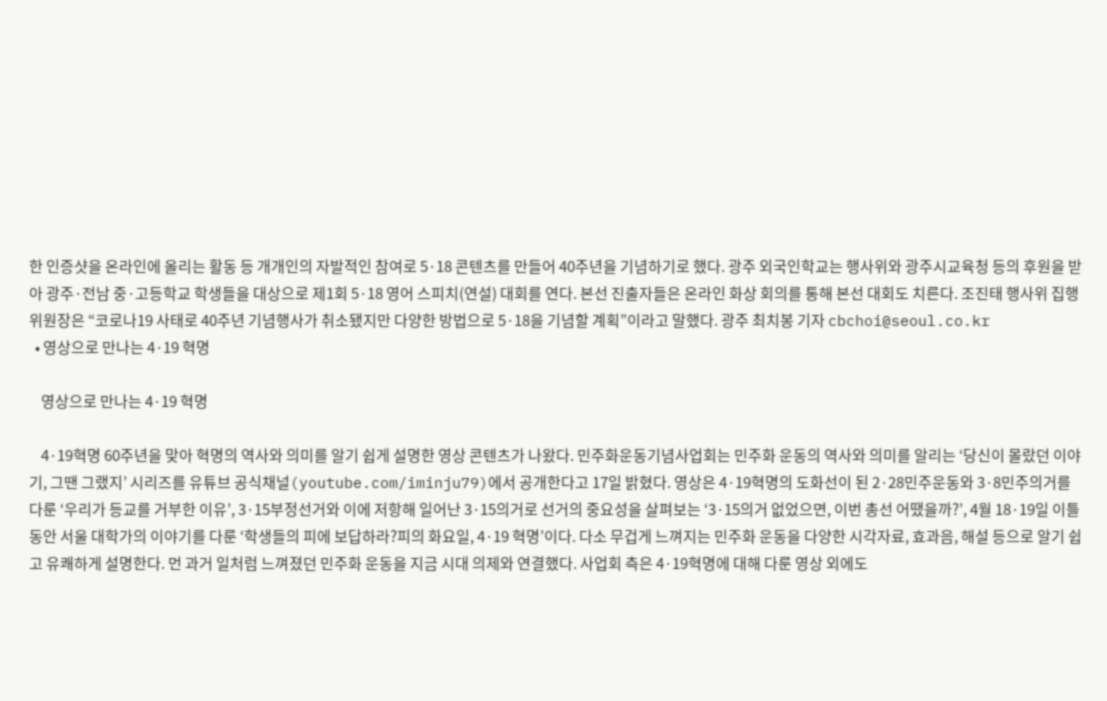한 인증샷을 온라인에 올리는 활동 등 개개인의 자발적인 참여로 5·18 콘텐츠를 만들어 40주년을 기념하기로 했다. 광주 외국인학교는 행사위와 광주시교육청 등의 후원을 받아 광주·전남 중·고등학교 학생들을 대상으로 제1회 5·18 영어 스피치(연설) 대회를 연다. 본선 진출자들은 온라인 화상 회의를 통해 본선 대회도 치른다. 조진태 행사위 집행위원장은 “코로나19 사태로 40주년 기념행사가 취소됐지만 다양한 방법으로 5·18을 기념할 계획”이라고 말했다. 광주 최치봉 기자 cbchoi@seoul.co.kr
  • 영상으로 만나는 4·19 혁명

    영상으로 만나는 4·19 혁명

    4·19혁명 60주년을 맞아 혁명의 역사와 의미를 알기 쉽게 설명한 영상 콘텐츠가 나왔다. 민주화운동기념사업회는 민주화 운동의 역사와 의미를 알리는 ‘당신이 몰랐던 이야기, 그땐 그랬지’ 시리즈를 유튜브 공식채널(youtube.com/iminju79)에서 공개한다고 17일 밝혔다. 영상은 4·19혁명의 도화선이 된 2·28민주운동와 3·8민주의거를 다룬 ‘우리가 등교를 거부한 이유’, 3·15부정선거와 이에 저항해 일어난 3·15의거로 선거의 중요성을 살펴보는 ‘3·15의거 없었으면, 이번 총선 어땠을까?’, 4월 18·19일 이틀 동안 서울 대학가의 이야기를 다룬 ‘학생들의 피에 보답하라?피의 화요일, 4·19 혁명’이다. 다소 무겁게 느껴지는 민주화 운동을 다양한 시각자료, 효과음, 해설 등으로 알기 쉽고 유쾌하게 설명한다. 먼 과거 일처럼 느껴졌던 민주화 운동을 지금 시대 의제와 연결했다. 사업회 측은 4·19혁명에 대해 다룬 영상 외에도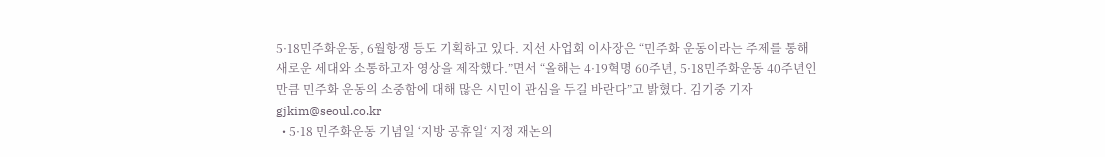5·18민주화운동, 6월항쟁 등도 기획하고 있다. 지선 사업회 이사장은 “민주화 운동이라는 주제를 통해 새로운 세대와 소통하고자 영상을 제작했다.”면서 “올해는 4·19혁명 60주년, 5·18민주화운동 40주년인 만큼 민주화 운동의 소중함에 대해 많은 시민이 관심을 두길 바란다”고 밝혔다. 김기중 기자 gjkim@seoul.co.kr
  • 5·18 민주화운동 기념일 ‘지방 공휴일‘ 지정 재논의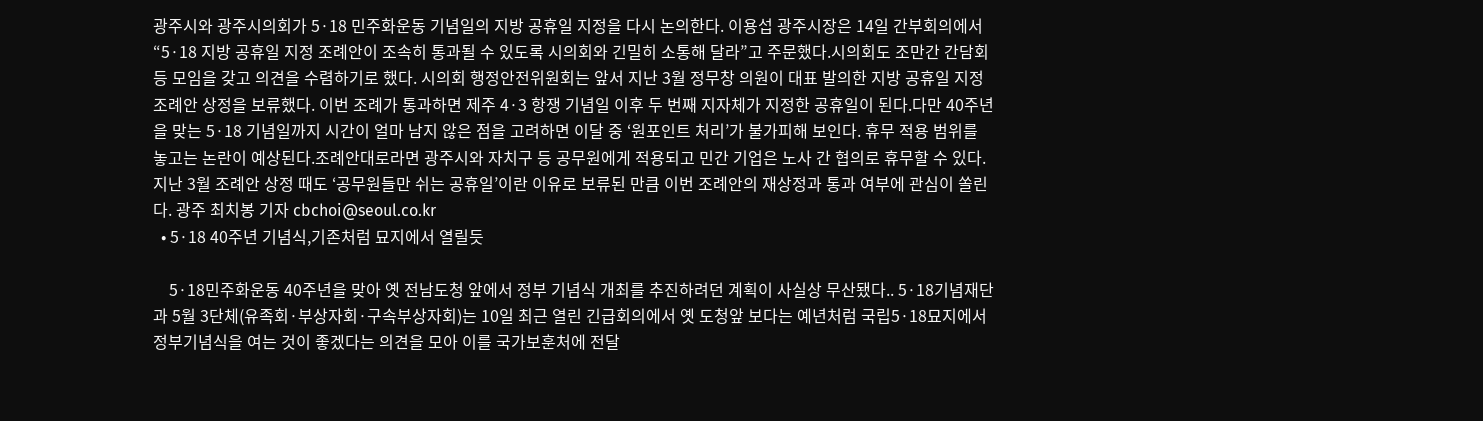광주시와 광주시의회가 5·18 민주화운동 기념일의 지방 공휴일 지정을 다시 논의한다. 이용섭 광주시장은 14일 간부회의에서 “5·18 지방 공휴일 지정 조례안이 조속히 통과될 수 있도록 시의회와 긴밀히 소통해 달라”고 주문했다.시의회도 조만간 간담회 등 모임을 갖고 의견을 수렴하기로 했다. 시의회 행정안전위원회는 앞서 지난 3월 정무창 의원이 대표 발의한 지방 공휴일 지정 조례안 상정을 보류했다. 이번 조례가 통과하면 제주 4·3 항쟁 기념일 이후 두 번째 지자체가 지정한 공휴일이 된다.다만 40주년을 맞는 5·18 기념일까지 시간이 얼마 남지 않은 점을 고려하면 이달 중 ‘원포인트 처리’가 불가피해 보인다. 휴무 적용 범위를 놓고는 논란이 예상된다.조례안대로라면 광주시와 자치구 등 공무원에게 적용되고 민간 기업은 노사 간 협의로 휴무할 수 있다. 지난 3월 조례안 상정 때도 ‘공무원들만 쉬는 공휴일’이란 이유로 보류된 만큼 이번 조례안의 재상정과 통과 여부에 관심이 쏠린다. 광주 최치봉 기자 cbchoi@seoul.co.kr
  • 5·18 40주년 기념식,기존처럼 묘지에서 열릴듯

    5·18민주화운동 40주년을 맞아 옛 전남도청 앞에서 정부 기념식 개최를 추진하려던 계획이 사실상 무산됐다.. 5·18기념재단과 5월 3단체(유족회·부상자회·구속부상자회)는 10일 최근 열린 긴급회의에서 옛 도청앞 보다는 예년처럼 국립5·18묘지에서 정부기념식을 여는 것이 좋겠다는 의견을 모아 이를 국가보훈처에 전달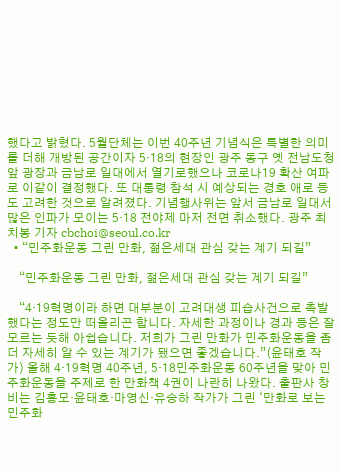했다고 밝혔다. 5월단체는 이번 40주년 기념식은 특별한 의미를 더해 개방된 공간이자 5·18의 현장인 광주 동구 옛 전남도청앞 광장과 금남로 일대에서 열기로했으나 코로나19 확산 여파로 이같이 결정했다. 또 대통령 참석 시 예상되는 경호 애로 등도 고려한 것으로 알려졌다. 기념행사위는 앞서 금남로 일대서 많은 인파가 모이는 5·18 전야제 마저 전면 취소했다. 광주 최치봉 기자 cbchoi@seoul.co.kr
  • “민주화운동 그린 만화, 젊은세대 관심 갖는 계기 되길”

    “민주화운동 그린 만화, 젊은세대 관심 갖는 계기 되길”

    “4·19혁명이라 하면 대부분이 고려대생 피습사건으로 촉발했다는 정도만 떠올리곤 합니다. 자세한 과정이나 경과 등은 잘 모르는 듯해 아쉽습니다. 저희가 그린 만화가 민주화운동을 좀더 자세히 알 수 있는 계기가 됐으면 좋겠습니다.”(윤태호 작가) 올해 4·19혁명 40주년, 5·18민주화운동 60주년을 맞아 민주화운동을 주제로 한 만화책 4권이 나란히 나왔다. 출판사 창비는 김홍모·윤태호·마영신·유승하 작가가 그린 ‘만화로 보는 민주화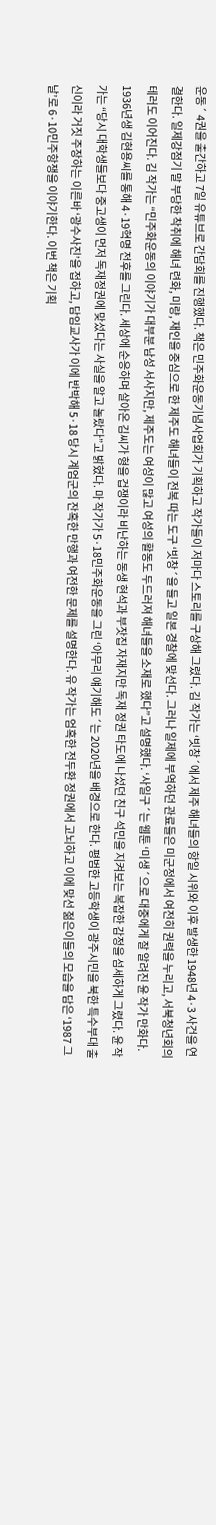운동´ 4권을 출간하고 7일 유튜브로 간담회를 진행했다. 책은 민주화운동기념사업회가 기획하고 작가들이 저마다 스토리를 구상해 그렸다. 김 작가는 ‘빗창´에서 제주 해녀들의 항일 시위와 이후 발생한 1948년 4·3 사건을 연결한다. 일제강점기 말 부당한 착취에 해녀 련화, 미량, 재인을 중심으로 한 제주도 해녀들이 전복 따는 도구 ‘빗창´을 들고 일본 경찰에 맞선다. 그러나 일제에 부역하던 관료들은 미군정에서 여전히 권력을 누리고, 서북청년회의 테러도 이어진다. 김 작가는 “민주화운동의 이야기가 대부분 남성 서사지만, 제주도는 여성이 많고 여성의 활동도 두드러져 해녀들을 소재로 했다”고 설명했다. ‘사일구´는 웹툰 ‘미생´으로 대중에게 잘 알려진 윤 작가 만화다. 1936년생 김현용씨를 통해 4·19혁명 전후를 그린다. 세상에 순응하며 살아온 김씨가 형을 겁쟁이라 비난하는 동생 현석과 부잣집 자재지만 독재 정권 타도에 나섰던 친구 석민을 지켜보는 복잡한 감정을 섬세하게 그렸다. 윤 작가는 “당시 대학생들보다 중고생이 먼저 독재정권에 맞섰다는 사실을 알고 놀랐다”고 밝혔다. 마 작가가 5·18민주화운동을 그린 ‘아무리 얘기해도´는 2020년을 배경으로 한다. 평범한 고등학생이 광주시민을 북한 특수부대 출신이라 거짓 주장하는 이른바 ‘광수사진’을 접하고, 담임교사가 이에 반박해 5·18 당시 계엄군의 잔혹한 만행과 여전한 문제를 설명한다. 유 작가는 엄혹한 전두환 정권에서 고뇌하고 이에 맞선 젊은이들의 모습을 담은 ‘1987 그날’로 6·10민주항쟁을 이야기한다. 이번 책은 기획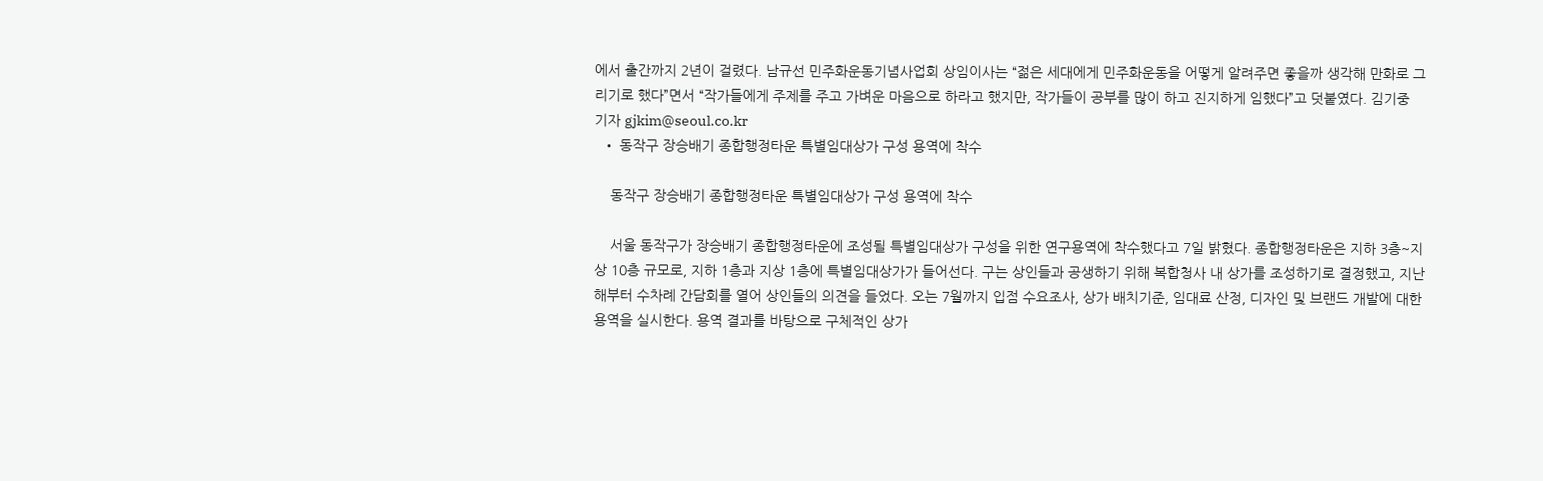에서 출간까지 2년이 걸렸다. 남규선 민주화운동기념사업회 상임이사는 “젊은 세대에게 민주화운동을 어떻게 알려주면 좋을까 생각해 만화로 그리기로 했다”면서 “작가들에게 주제를 주고 가벼운 마음으로 하라고 했지만, 작가들이 공부를 많이 하고 진지하게 임했다”고 덧붙였다. 김기중 기자 gjkim@seoul.co.kr
  • 동작구 장승배기 종합행정타운 특별임대상가 구성 용역에 착수

    동작구 장승배기 종합행정타운 특별임대상가 구성 용역에 착수

    서울 동작구가 장승배기 종합행정타운에 조성될 특별임대상가 구성을 위한 연구용역에 착수했다고 7일 밝혔다. 종합행정타운은 지하 3층~지상 10층 규모로, 지하 1층과 지상 1층에 특별임대상가가 들어선다. 구는 상인들과 공생하기 위해 복합청사 내 상가를 조성하기로 결정했고, 지난해부터 수차례 간담회를 열어 상인들의 의견을 들었다. 오는 7월까지 입점 수요조사, 상가 배치기준, 임대료 산정, 디자인 및 브랜드 개발에 대한 용역을 실시한다. 용역 결과를 바탕으로 구체적인 상가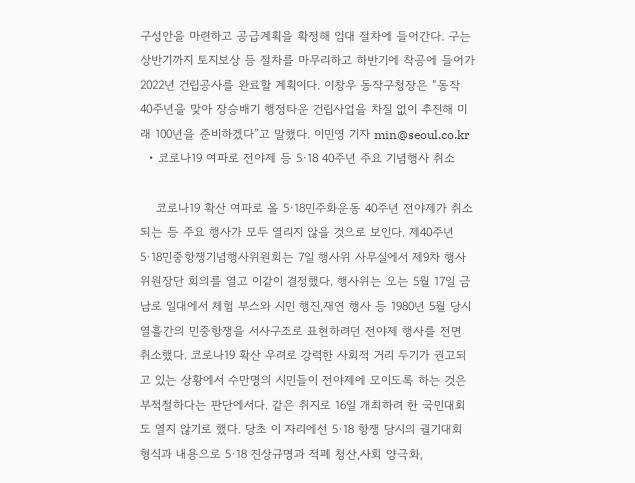구성안을 마련하고 공급계획을 확정해 임대 절차에 들어간다. 구는 상반기까지 토지보상 등 절차를 마무리하고 하반기에 착공에 들어가 2022년 건립공사를 완료할 계획이다. 이창우 동작구청장은 “동작 40주년을 맞아 장승배기 행정타운 건립사업을 차질 없이 추진해 미래 100년을 준비하겠다”고 말했다. 이민영 기자 min@seoul.co.kr
  • 코로나19 여파로 전야제 등 5·18 40주년 주요 기념행사 취소

    코로나19 확산 여파로 올 5·18민주화운동 40주년 전야제가 취소되는 등 주요 행사가 모두 열리지 않을 것으로 보인다. 제40주년 5·18민중항쟁기념행사위원회는 7일 행사위 사무실에서 제9차 행사위원장단 회의를 열고 이같이 결정했다. 행사위는 오는 5월 17일 금남로 일대에서 체험 부스와 시민 행진,재연 행사 등 1980년 5월 당시 열흘간의 민중항쟁을 서사구조로 표현하려던 전야제 행사를 전면 취소했다. 코로나19 확산 우려로 강력한 사회적 거리 두기가 권고되고 있는 상황에서 수만명의 시민들이 전야제에 모이도록 하는 것은 부적절하다는 판단에서다. 같은 취지로 16일 개최하려 한 국민대회도 열지 않기로 했다. 당초 이 자리에선 5·18 항쟁 당시의 궐기대회 형식과 내용으로 5·18 진상규명과 적폐 청산,사회 양극화,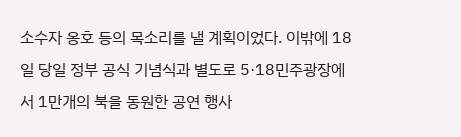소수자 옹호 등의 목소리를 낼 계획이었다. 이밖에 18일 당일 정부 공식 기념식과 별도로 5·18민주광장에서 1만개의 북을 동원한 공연 행사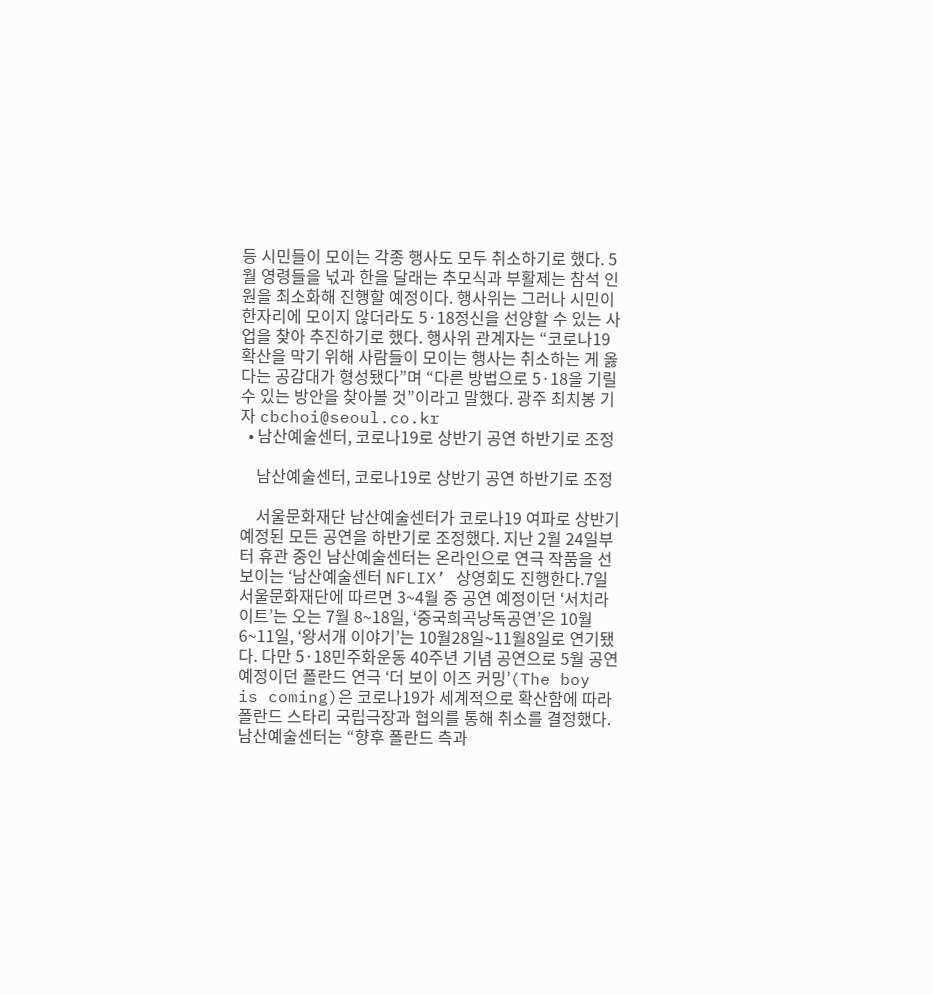등 시민들이 모이는 각종 행사도 모두 취소하기로 했다. 5월 영령들을 넋과 한을 달래는 추모식과 부활제는 참석 인원을 최소화해 진행할 예정이다. 행사위는 그러나 시민이 한자리에 모이지 않더라도 5·18정신을 선양할 수 있는 사업을 찾아 추진하기로 했다. 행사위 관계자는 “코로나19 확산을 막기 위해 사람들이 모이는 행사는 취소하는 게 옳다는 공감대가 형성됐다”며 “다른 방법으로 5·18을 기릴 수 있는 방안을 찾아볼 것”이라고 말했다. 광주 최치봉 기자 cbchoi@seoul.co.kr
  • 남산예술센터, 코로나19로 상반기 공연 하반기로 조정

    남산예술센터, 코로나19로 상반기 공연 하반기로 조정

    서울문화재단 남산예술센터가 코로나19 여파로 상반기 예정된 모든 공연을 하반기로 조정했다. 지난 2월 24일부터 휴관 중인 남산예술센터는 온라인으로 연극 작품을 선보이는 ‘남산예술센터 NFLIX’ 상영회도 진행한다.7일 서울문화재단에 따르면 3~4월 중 공연 예정이던 ‘서치라이트’는 오는 7월 8~18일, ‘중국희곡낭독공연’은 10월 6~11일, ‘왕서개 이야기’는 10월28일~11월8일로 연기됐다. 다만 5·18민주화운동 40주년 기념 공연으로 5월 공연 예정이던 폴란드 연극 ‘더 보이 이즈 커밍’(The boy is coming)은 코로나19가 세계적으로 확산함에 따라 폴란드 스타리 국립극장과 협의를 통해 취소를 결정했다. 남산예술센터는 “향후 폴란드 측과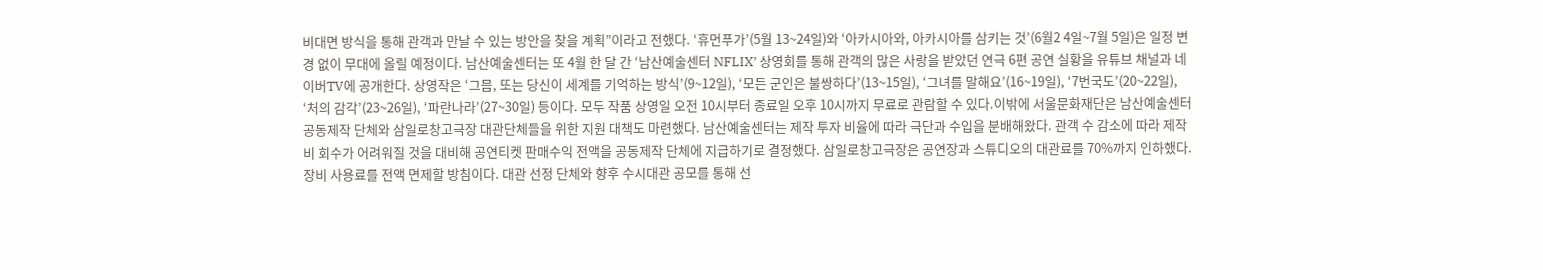비대면 방식을 통해 관객과 만날 수 있는 방안을 찾을 계획”이라고 전했다. ‘휴먼푸가’(5월 13~24일)와 ‘아카시아와, 아카시아를 삼키는 것’(6월2 4일~7월 5일)은 일정 변경 없이 무대에 올릴 예정이다. 남산예술센터는 또 4월 한 달 간 ‘남산예술센터 NFLIX’ 상영회를 통해 관객의 많은 사랑을 받았던 연극 6편 공연 실황을 유튜브 채널과 네이버TV에 공개한다. 상영작은 ‘그믐, 또는 당신이 세계를 기억하는 방식’(9~12일), ‘모든 군인은 불쌍하다’(13~15일), ‘그녀를 말해요’(16~19일), ‘7번국도’(20~22일), ‘처의 감각’(23~26일), ‘파란나라’(27~30일) 등이다. 모두 작품 상영일 오전 10시부터 종료일 오후 10시까지 무료로 관람할 수 있다.이밖에 서울문화재단은 남산예술센터 공동제작 단체와 삼일로창고극장 대관단체들을 위한 지원 대책도 마련했다. 남산예술센터는 제작 투자 비율에 따라 극단과 수입을 분배해왔다. 관객 수 감소에 따라 제작비 회수가 어려워질 것을 대비해 공연티켓 판매수익 전액을 공동제작 단체에 지급하기로 결정했다. 삼일로창고극장은 공연장과 스튜디오의 대관료를 70%까지 인하했다. 장비 사용료를 전액 면제할 방침이다. 대관 선정 단체와 향후 수시대관 공모를 통해 선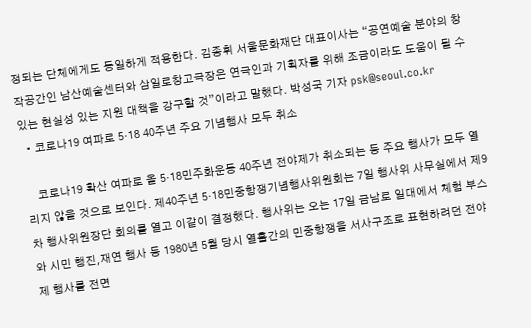정되는 단체에게도 동일하게 적용한다. 김종휘 서울문화재단 대표이사는 “공연예술 분야의 창작공간인 남산예술센터와 삼일로창고극장은 연극인과 기획자를 위해 조금이라도 도움이 될 수 있는 현실성 있는 지원 대책을 강구할 것”이라고 말했다. 박성국 기자 psk@seoul.co.kr
  • 코로나19 여파로 5·18 40주년 주요 기념행사 모두 취소

    코로나19 확산 여파로 올 5·18민주화운동 40주년 전야제가 취소되는 등 주요 행사가 모두 열리지 않을 것으로 보인다. 제40주년 5·18민중항쟁기념행사위원회는 7일 행사위 사무실에서 제9차 행사위원장단 회의를 열고 이같이 결정했다. 행사위는 오는 17일 금남로 일대에서 체험 부스와 시민 행진,재연 행사 등 1980년 5월 당시 열흘간의 민중항쟁을 서사구조로 표현하려던 전야제 행사를 전면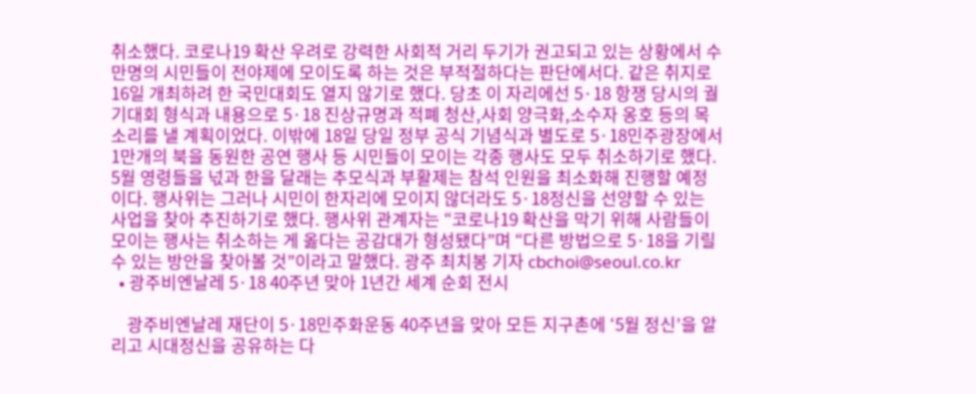취소했다. 코로나19 확산 우려로 강력한 사회적 거리 두기가 권고되고 있는 상황에서 수만명의 시민들이 전야제에 모이도록 하는 것은 부적절하다는 판단에서다. 같은 취지로 16일 개최하려 한 국민대회도 열지 않기로 했다. 당초 이 자리에선 5·18 항쟁 당시의 궐기대회 형식과 내용으로 5·18 진상규명과 적폐 청산,사회 양극화,소수자 옹호 등의 목소리를 낼 계획이었다. 이밖에 18일 당일 정부 공식 기념식과 별도로 5·18민주광장에서 1만개의 북을 동원한 공연 행사 등 시민들이 모이는 각종 행사도 모두 취소하기로 했다. 5월 영령들을 넋과 한을 달래는 추모식과 부활제는 참석 인원을 최소화해 진행할 예정이다. 행사위는 그러나 시민이 한자리에 모이지 않더라도 5·18정신을 선양할 수 있는 사업을 찾아 추진하기로 했다. 행사위 관계자는 “코로나19 확산을 막기 위해 사람들이 모이는 행사는 취소하는 게 옳다는 공감대가 형성됐다”며 “다른 방법으로 5·18을 기릴 수 있는 방안을 찾아볼 것”이라고 말했다. 광주 최치봉 기자 cbchoi@seoul.co.kr
  • 광주비엔날레 5·18 40주년 맞아 1년간 세계 순회 전시

    광주비엔날레 재단이 5·18민주화운동 40주년을 맞아 모든 지구촌에 ‘5월 정신’을 알리고 시대정신을 공유하는 다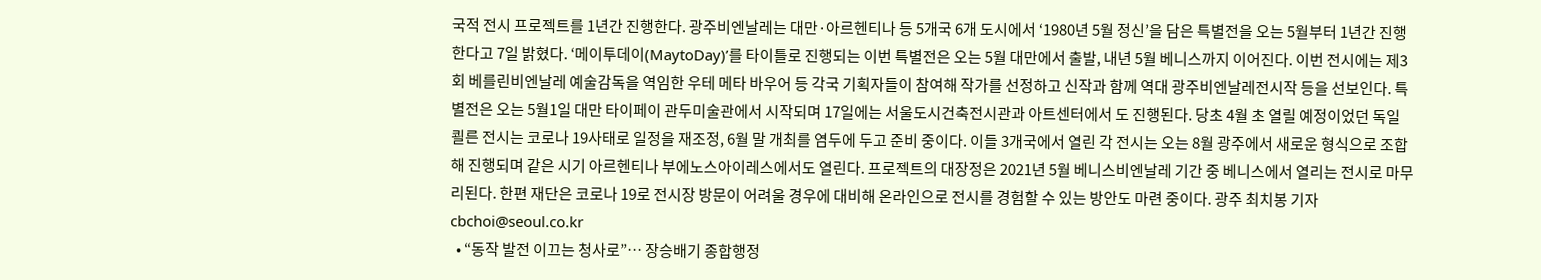국적 전시 프로젝트를 1년간 진행한다. 광주비엔날레는 대만·아르헨티나 등 5개국 6개 도시에서 ‘1980년 5월 정신’을 담은 특별전을 오는 5월부터 1년간 진행한다고 7일 밝혔다. ‘메이투데이(MaytoDay)’를 타이틀로 진행되는 이번 특별전은 오는 5월 대만에서 출발, 내년 5월 베니스까지 이어진다. 이번 전시에는 제3회 베를린비엔날레 예술감독을 역임한 우테 메타 바우어 등 각국 기획자들이 참여해 작가를 선정하고 신작과 함께 역대 광주비엔날레전시작 등을 선보인다. 특별전은 오는 5월1일 대만 타이페이 관두미술관에서 시작되며 17일에는 서울도시건축전시관과 아트센터에서 도 진행된다. 당초 4월 초 열릴 예정이었던 독일 쾰른 전시는 코로나 19사태로 일정을 재조정, 6월 말 개최를 염두에 두고 준비 중이다. 이들 3개국에서 열린 각 전시는 오는 8월 광주에서 새로운 형식으로 조합해 진행되며 같은 시기 아르헨티나 부에노스아이레스에서도 열린다. 프로젝트의 대장정은 2021년 5월 베니스비엔날레 기간 중 베니스에서 열리는 전시로 마무리된다. 한편 재단은 코로나 19로 전시장 방문이 어려울 경우에 대비해 온라인으로 전시를 경험할 수 있는 방안도 마련 중이다. 광주 최치봉 기자 cbchoi@seoul.co.kr
  • “동작 발전 이끄는 청사로”… 장승배기 종합행정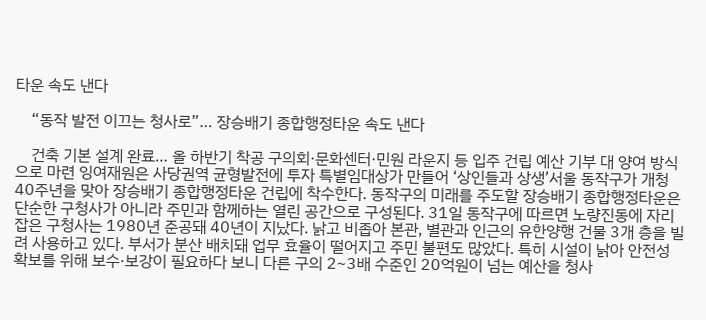타운 속도 낸다

    “동작 발전 이끄는 청사로”… 장승배기 종합행정타운 속도 낸다

    건축 기본 설계 완료… 올 하반기 착공 구의회·문화센터·민원 라운지 등 입주 건립 예산 기부 대 양여 방식으로 마련 잉여재원은 사당권역 균형발전에 투자 특별임대상가 만들어 ‘상인들과 상생’서울 동작구가 개청 40주년을 맞아 장승배기 종합행정타운 건립에 착수한다. 동작구의 미래를 주도할 장승배기 종합행정타운은 단순한 구청사가 아니라 주민과 함께하는 열린 공간으로 구성된다. 31일 동작구에 따르면 노량진동에 자리잡은 구청사는 1980년 준공돼 40년이 지났다. 낡고 비좁아 본관, 별관과 인근의 유한양행 건물 3개 층을 빌려 사용하고 있다. 부서가 분산 배치돼 업무 효율이 떨어지고 주민 불편도 많았다. 특히 시설이 낡아 안전성 확보를 위해 보수·보강이 필요하다 보니 다른 구의 2~3배 수준인 20억원이 넘는 예산을 청사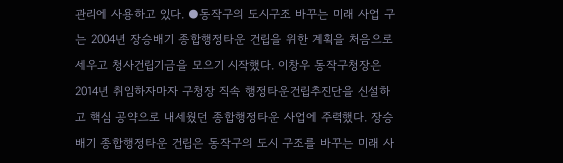관리에 사용하고 있다. ●동작구의 도시구조 바꾸는 미래 사업 구는 2004년 장승배기 종합행정타운 건립을 위한 계획을 처음으로 세우고 청사건립기금을 모으기 시작했다. 이창우 동작구청장은 2014년 취임하자마자 구청장 직속 행정타운건립추진단을 신설하고 핵심 공약으로 내세웠던 종합행정타운 사업에 주력했다. 장승배기 종합행정타운 건립은 동작구의 도시 구조를 바꾸는 미래 사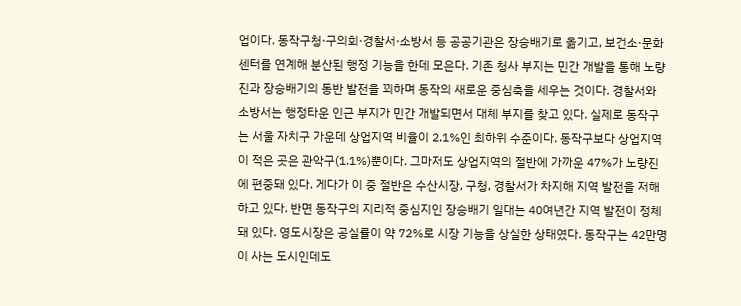업이다. 동작구청·구의회·경찰서·소방서 등 공공기관은 장승배기로 옮기고, 보건소·문화센터를 연계해 분산된 행정 기능을 한데 모은다. 기존 청사 부지는 민간 개발을 통해 노량진과 장승배기의 동반 발전을 꾀하며 동작의 새로운 중심축을 세우는 것이다. 경찰서와 소방서는 행정타운 인근 부지가 민간 개발되면서 대체 부지를 찾고 있다. 실제로 동작구는 서울 자치구 가운데 상업지역 비율이 2.1%인 최하위 수준이다. 동작구보다 상업지역이 적은 곳은 관악구(1.1%)뿐이다. 그마저도 상업지역의 절반에 가까운 47%가 노량진에 편중돼 있다. 게다가 이 중 절반은 수산시장, 구청, 경찰서가 차지해 지역 발전을 저해하고 있다. 반면 동작구의 지리적 중심지인 장승배기 일대는 40여년간 지역 발전이 정체돼 있다. 영도시장은 공실률이 약 72%로 시장 기능을 상실한 상태였다. 동작구는 42만명이 사는 도시인데도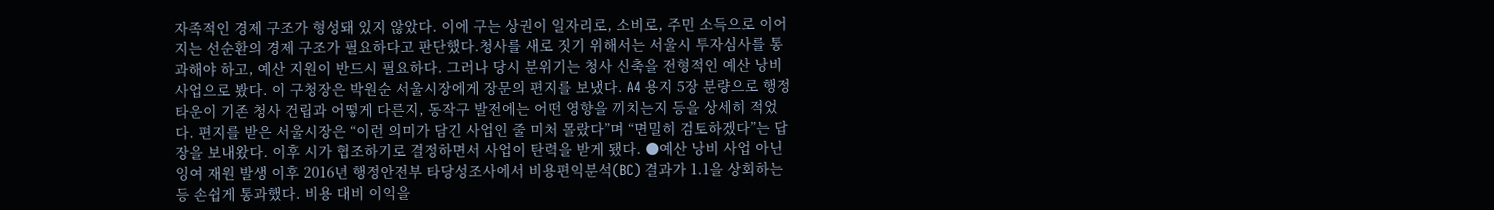자족적인 경제 구조가 형성돼 있지 않았다. 이에 구는 상권이 일자리로, 소비로, 주민 소득으로 이어지는 선순환의 경제 구조가 필요하다고 판단했다.청사를 새로 짓기 위해서는 서울시 투자심사를 통과해야 하고, 예산 지원이 반드시 필요하다. 그러나 당시 분위기는 청사 신축을 전형적인 예산 낭비 사업으로 봤다. 이 구청장은 박원순 서울시장에게 장문의 편지를 보냈다. A4 용지 5장 분량으로 행정타운이 기존 청사 건립과 어떻게 다른지, 동작구 발전에는 어떤 영향을 끼치는지 등을 상세히 적었다. 편지를 받은 서울시장은 “이런 의미가 담긴 사업인 줄 미처 몰랐다”며 “면밀히 검토하겠다”는 답장을 보내왔다. 이후 시가 협조하기로 결정하면서 사업이 탄력을 받게 됐다. ●예산 낭비 사업 아닌 잉여 재원 발생 이후 2016년 행정안전부 타당성조사에서 비용편익분석(BC) 결과가 1.1을 상회하는 등 손쉽게 통과했다. 비용 대비 이익을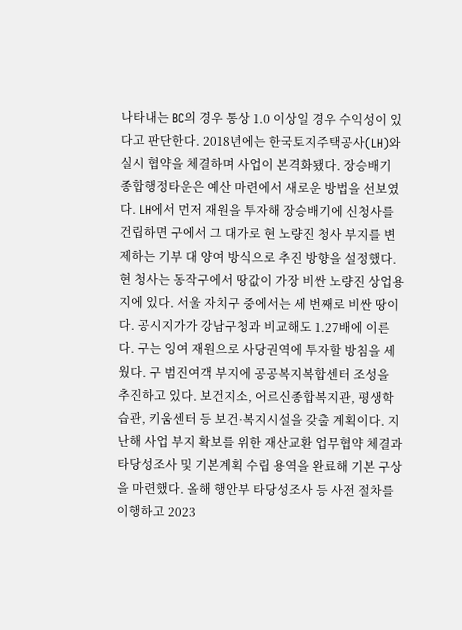나타내는 BC의 경우 통상 1.0 이상일 경우 수익성이 있다고 판단한다. 2018년에는 한국토지주택공사(LH)와 실시 협약을 체결하며 사업이 본격화됐다. 장승배기 종합행정타운은 예산 마련에서 새로운 방법을 선보였다. LH에서 먼저 재원을 투자해 장승배기에 신청사를 건립하면 구에서 그 대가로 현 노량진 청사 부지를 변제하는 기부 대 양여 방식으로 추진 방향을 설정했다. 현 청사는 동작구에서 땅값이 가장 비싼 노량진 상업용지에 있다. 서울 자치구 중에서는 세 번째로 비싼 땅이다. 공시지가가 강남구청과 비교해도 1.27배에 이른다. 구는 잉여 재원으로 사당권역에 투자할 방침을 세웠다. 구 범진여객 부지에 공공복지복합센터 조성을 추진하고 있다. 보건지소, 어르신종합복지관, 평생학습관, 키움센터 등 보건·복지시설을 갖출 계획이다. 지난해 사업 부지 확보를 위한 재산교환 업무협약 체결과 타당성조사 및 기본계획 수립 용역을 완료해 기본 구상을 마련했다. 올해 행안부 타당성조사 등 사전 절차를 이행하고 2023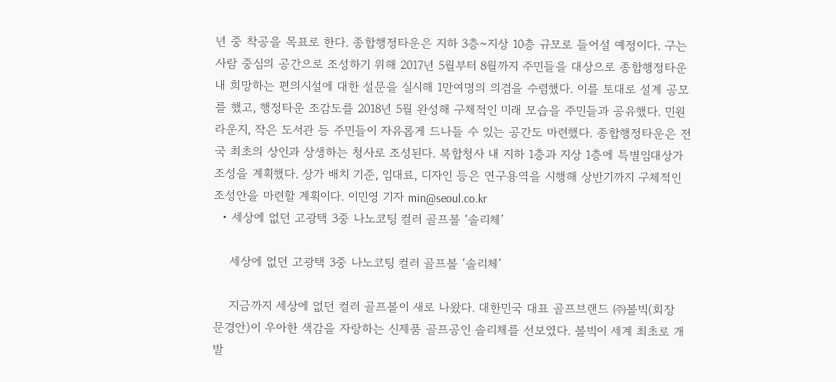년 중 착공을 목표로 한다. 종합행정타운은 지하 3층~지상 10층 규모로 들어설 예정이다. 구는 사람 중심의 공간으로 조성하기 위해 2017년 5월부터 8월까지 주민들을 대상으로 종합행정타운 내 희망하는 편의시설에 대한 설문을 실시해 1만여명의 의겸을 수렴했다. 이를 토대로 설계 공모를 했고, 행정타운 조감도를 2018년 5월 완성해 구체적인 미래 모습을 주민들과 공유했다. 민원 라운지, 작은 도서관 등 주민들이 자유롭게 드나들 수 있는 공간도 마련했다. 종합행정타운은 전국 최초의 상인과 상생하는 청사로 조성된다. 복합청사 내 지하 1층과 지상 1층에 특별임대상가 조성을 계획했다. 상가 배치 기준, 임대료, 디자인 등은 연구용역을 시행해 상반기까지 구체적인 조성안을 마련할 계획이다. 이민영 기자 min@seoul.co.kr
  • 세상에 없던 고광택 3중 나노코팅 컬러 골프볼 ‘솔리체’

    세상에 없던 고광택 3중 나노코팅 컬러 골프볼 ‘솔리체’

    지금까지 세상에 없던 컬러 골프볼이 새로 나왔다. 대한민국 대표 골프브랜드 ㈜볼빅(회장 문경안)이 우아한 색감을 자랑하는 신제품 골프공인 솔리체를 선보였다. 볼빅이 세계 최초로 개발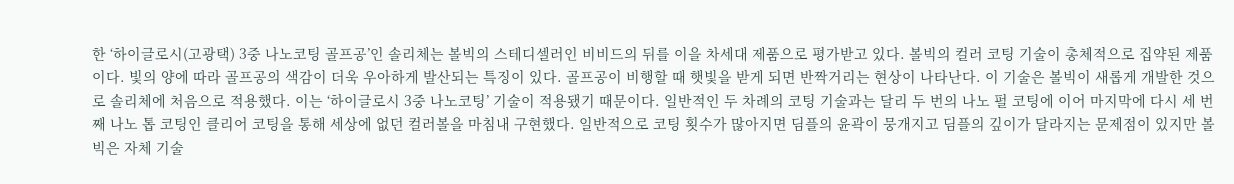한 ‘하이글로시(고광택) 3중 나노코팅 골프공’인 솔리체는 볼빅의 스테디셀러인 비비드의 뒤를 이을 차세대 제품으로 평가받고 있다. 볼빅의 컬러 코팅 기술이 총체적으로 집약된 제품이다. 빛의 양에 따라 골프공의 색감이 더욱 우아하게 발산되는 특징이 있다. 골프공이 비행할 때 햇빛을 받게 되면 반짝거리는 현상이 나타난다. 이 기술은 볼빅이 새롭게 개발한 것으로 솔리체에 처음으로 적용했다. 이는 ‘하이글로시 3중 나노코팅’ 기술이 적용됐기 때문이다. 일반적인 두 차례의 코팅 기술과는 달리 두 번의 나노 펄 코팅에 이어 마지막에 다시 세 번째 나노 톱 코팅인 클리어 코팅을 통해 세상에 없던 컬러볼을 마침내 구현했다. 일반적으로 코팅 횟수가 많아지면 딤플의 윤곽이 뭉개지고 딤플의 깊이가 달라지는 문제점이 있지만 볼빅은 자체 기술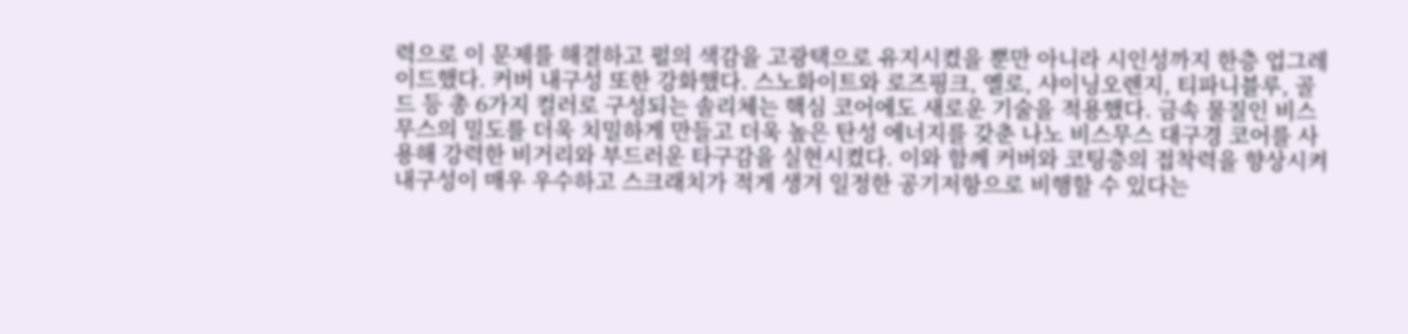력으로 이 문제를 해결하고 펄의 색감을 고광택으로 유지시켰을 뿐만 아니라 시인성까지 한층 업그레이드했다. 커버 내구성 또한 강화했다. 스노화이트와 로즈핑크, 옐로, 샤이닝오렌지, 티파니블루, 골드 등 총 6가지 컬러로 구성되는 솔리체는 핵심 코어에도 새로운 기술을 적용했다. 금속 물질인 비스무스의 밀도를 더욱 치밀하게 만들고 더욱 높은 탄성 에너지를 갖춘 나노 비스무스 대구경 코어를 사용해 강력한 비거리와 부드러운 타구감을 실현시켰다. 이와 함께 커버와 코팅층의 접착력을 향상시켜 내구성이 매우 우수하고 스크래치가 적게 생겨 일정한 공기저항으로 비행할 수 있다는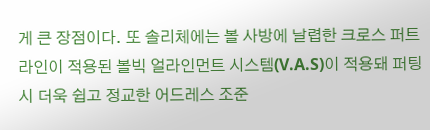게 큰 장점이다. 또 솔리체에는 볼 사방에 날렵한 크로스 퍼트 라인이 적용된 볼빅 얼라인먼트 시스템(V.A.S)이 적용돼 퍼팅 시 더욱 쉽고 정교한 어드레스 조준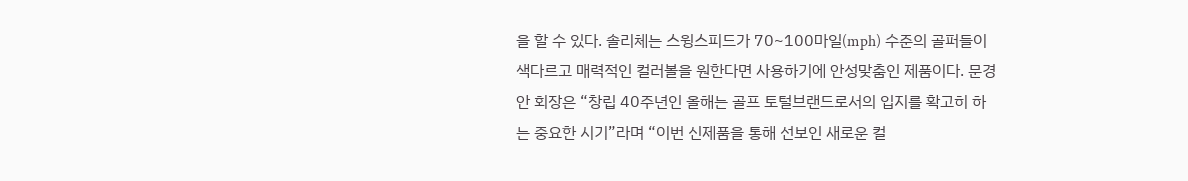을 할 수 있다. 솔리체는 스윙스피드가 70~100마일(mph) 수준의 골퍼들이 색다르고 매력적인 컬러볼을 원한다면 사용하기에 안성맞춤인 제품이다. 문경안 회장은 “창립 40주년인 올해는 골프 토털브랜드로서의 입지를 확고히 하는 중요한 시기”라며 “이번 신제품을 통해 선보인 새로운 컬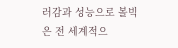러감과 성능으로 볼빅은 전 세계적으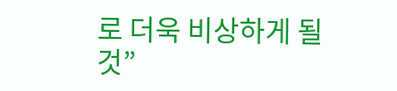로 더욱 비상하게 될 것”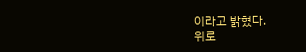이라고 밝혔다.
위로